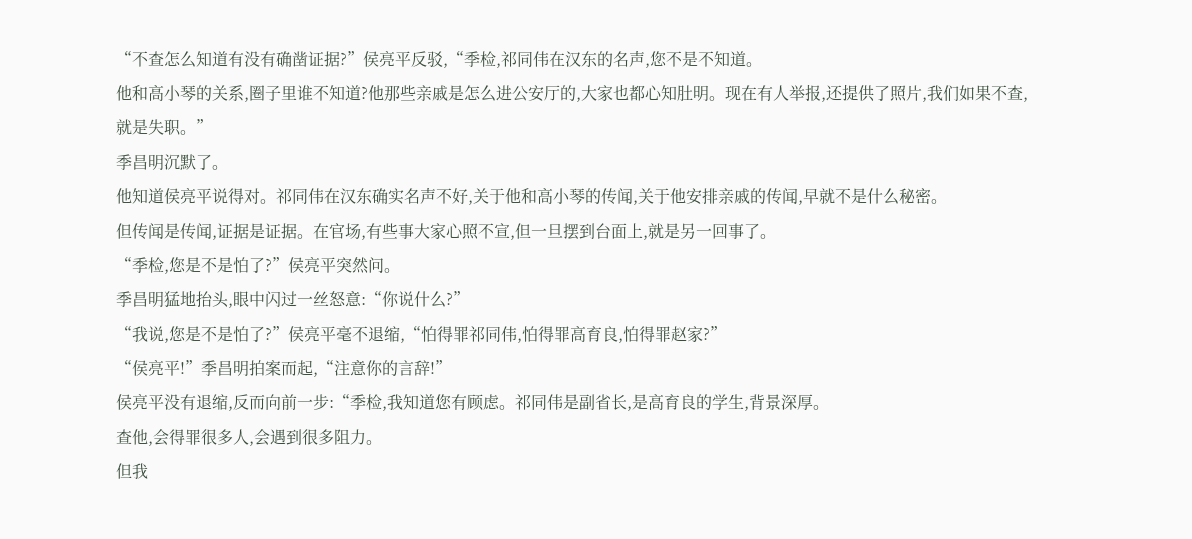“不查怎么知道有没有确凿证据?”侯亮平反驳,“季检,祁同伟在汉东的名声,您不是不知道。
他和高小琴的关系,圈子里谁不知道?他那些亲戚是怎么进公安厅的,大家也都心知肚明。现在有人举报,还提供了照片,我们如果不查,就是失职。”
季昌明沉默了。
他知道侯亮平说得对。祁同伟在汉东确实名声不好,关于他和高小琴的传闻,关于他安排亲戚的传闻,早就不是什么秘密。
但传闻是传闻,证据是证据。在官场,有些事大家心照不宣,但一旦摆到台面上,就是另一回事了。
“季检,您是不是怕了?”侯亮平突然问。
季昌明猛地抬头,眼中闪过一丝怒意:“你说什么?”
“我说,您是不是怕了?”侯亮平毫不退缩,“怕得罪祁同伟,怕得罪高育良,怕得罪赵家?”
“侯亮平!”季昌明拍案而起,“注意你的言辞!”
侯亮平没有退缩,反而向前一步:“季检,我知道您有顾虑。祁同伟是副省长,是高育良的学生,背景深厚。
查他,会得罪很多人,会遇到很多阻力。
但我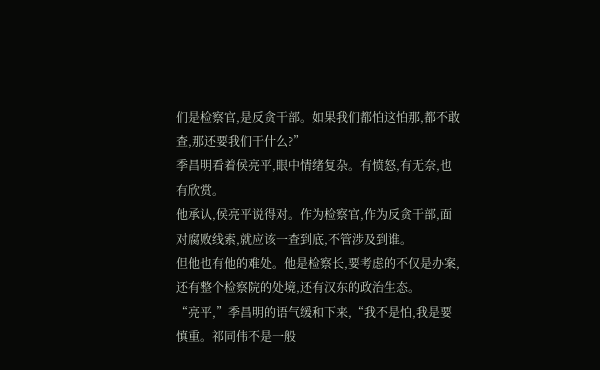们是检察官,是反贪干部。如果我们都怕这怕那,都不敢查,那还要我们干什么?”
季昌明看着侯亮平,眼中情绪复杂。有愤怒,有无奈,也有欣赏。
他承认,侯亮平说得对。作为检察官,作为反贪干部,面对腐败线索,就应该一查到底,不管涉及到谁。
但他也有他的难处。他是检察长,要考虑的不仅是办案,还有整个检察院的处境,还有汉东的政治生态。
“亮平,”季昌明的语气缓和下来,“我不是怕,我是要慎重。祁同伟不是一般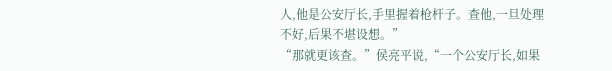人,他是公安厅长,手里握着枪杆子。查他,一旦处理不好,后果不堪设想。”
“那就更该查。”侯亮平说,“一个公安厅长,如果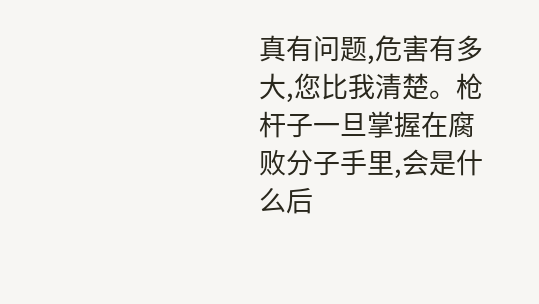真有问题,危害有多大,您比我清楚。枪杆子一旦掌握在腐败分子手里,会是什么后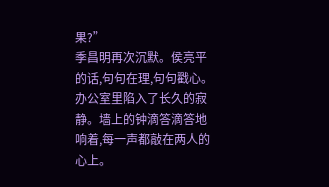果?”
季昌明再次沉默。侯亮平的话,句句在理,句句戳心。
办公室里陷入了长久的寂静。墙上的钟滴答滴答地响着,每一声都敲在两人的心上。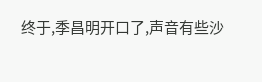终于,季昌明开口了,声音有些沙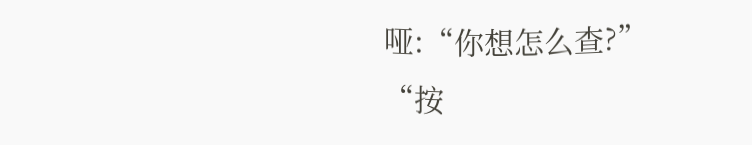哑:“你想怎么查?”
“按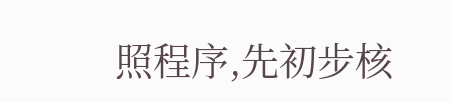照程序,先初步核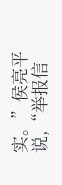实。”侯亮平说,“举报信